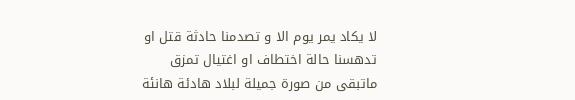لا يكاد يمر يوم الا و تصدمنا حادثة قتل او تدهسنا حالة اختطاف او اغتيال تمزق ماتبقى من صورة جميلة لبلاد هادئة هانئة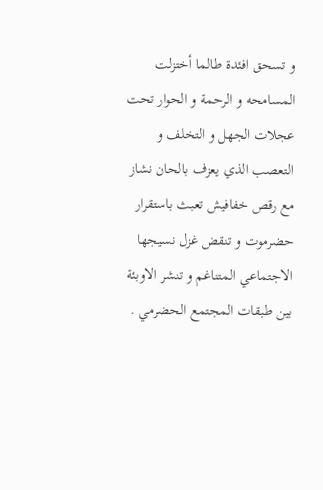و تسحق افئدة طالما أختزلت المسامحه و الرحمة و الحوار تحت عجلات الجهل و التخلف و التعصب الذي يعزف بالحان نشاز مع رقص خفافيش تعبث باستقرار حضرموت و تنقض غزل نسيجها الاجتماعي المتناغم و تنشر الاوبئة بين طبقات المجتمع الحضرمي .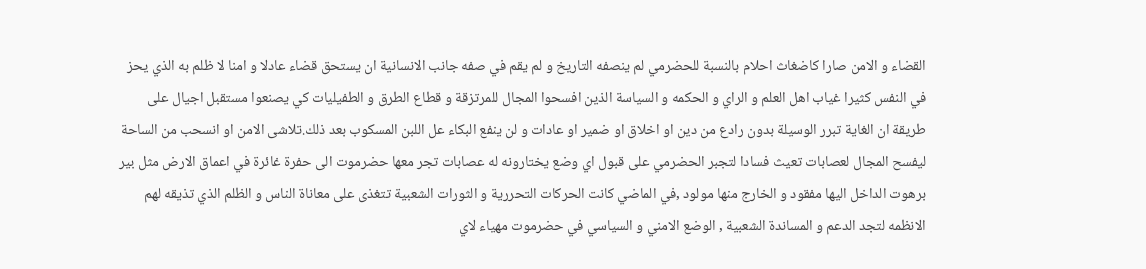القضاء و الامن صارا كاضغاث احلام بالنسبة للحضرمي لم ينصفه التاريخ و لم يقم في صفه جانب الانسانية ان يستحق قضاء عادلا و امنا لا ظلم به الذي يحز في النفس كثيرا غياب اهل العلم و الراي و الحكمه و السياسة الذين افسحوا المجال للمرتزقة و قطاع الطرق و الطفيليات كي يصنعوا مستقبل اجيال على طريقة ان الغاية تبرر الوسيلة بدون رادع من دين او اخلاق او ضمير او عادات و لن ينفع البكاء عل اللبن المسكوب بعد ذلك.تلاشى الامن او انسحب من الساحة ليفسح المجال لعصابات تعيث فسادا لتجبر الحضرمي على قبول اي وضع يختارونه له عصابات تجر معها حضرموت الى حفرة غائرة في اعماق الارض مثل بير برهوت الداخل اليها مفقود و الخارج منها مولود ,في الماضي كانت الحركات التحررية و الثورات الشعبية تتغذى على معاناة الناس و الظلم الذي تذيقه لهم الانظمه لتجد الدعم و المساندة الشعبية , الوضع الامني و السياسي في حضرموت مهياء لاي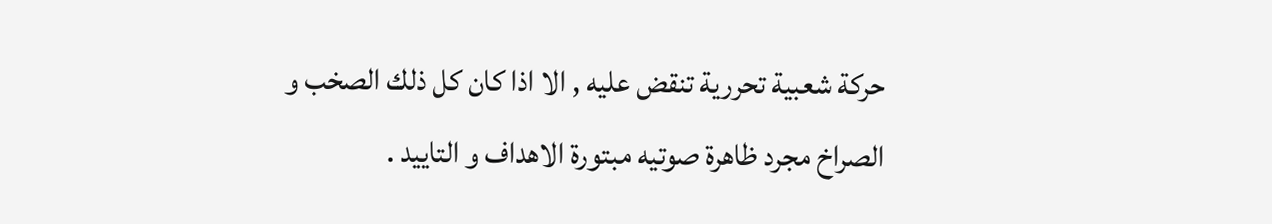حركة شعبية تحررية تنقض عليه , الا اذا كان كل ذلك الصخب و الصراخ مجرد ظاهرة صوتيه مبتورة الاهداف و التاييد .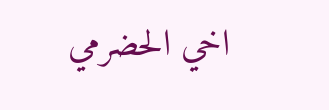اخي الحضرمي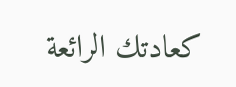كعادتك الرائعة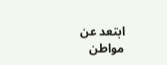ابتعد عن مواطن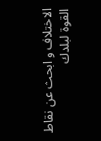الاختلاف و ابحث عن نقاط القوة لبلدك